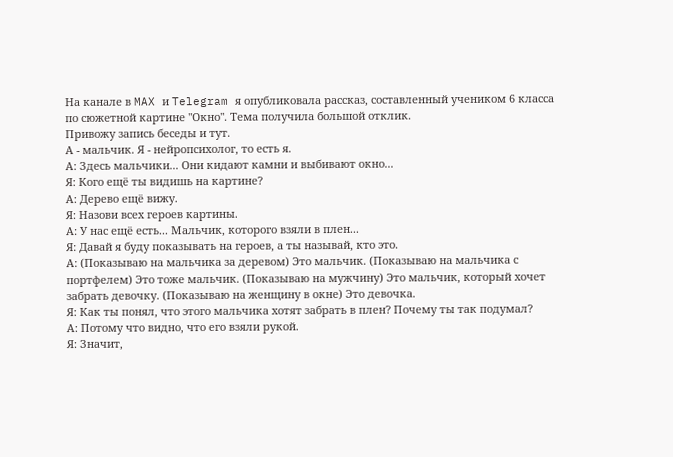На канале в MAX и Telegram я опубликовала рассказ, составленный учеником 6 класса по сюжетной картине "Окно". Тема получила большой отклик.
Привожу запись беседы и тут.
А - мальчик. Я - нейропсихолог, то есть я.
А: Здесь мальчики... Они кидают камни и выбивают окно...
Я: Кого ещё ты видишь на картине?
А: Дерево ещё вижу.
Я: Назови всех героев картины.
А: У нас ещё есть... Мальчик, которого взяли в плен...
Я: Давай я буду показывать на героев, а ты называй, кто это.
А: (Показываю на мальчика за деревом) Это мальчик. (Показываю на мальчика с портфелем) Это тоже мальчик. (Показываю на мужчину) Это мальчик, который хочет забрать девочку. (Показываю на женщину в окне) Это девочка.
Я: Как ты понял, что этого мальчика хотят забрать в плен? Почему ты так подумал?
А: Потому что видно, что его взяли рукой.
Я: Значит,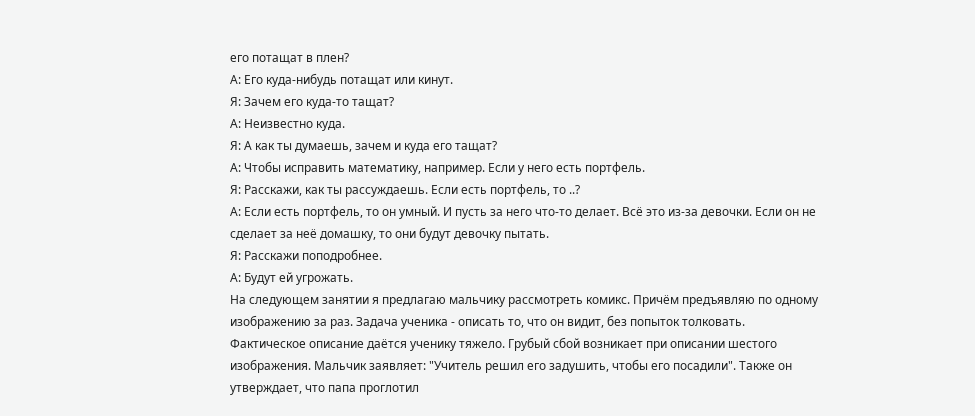его потащат в плен?
А: Его куда-нибудь потащат или кинут.
Я: Зачем его куда-то тащат?
А: Неизвестно куда.
Я: А как ты думаешь, зачем и куда его тащат?
А: Чтобы исправить математику, например. Если у него есть портфель.
Я: Расскажи, как ты рассуждаешь. Если есть портфель, то ..?
А: Если есть портфель, то он умный. И пусть за него что-то делает. Всё это из-за девочки. Если он не сделает за неё домашку, то они будут девочку пытать.
Я: Расскажи поподробнее.
А: Будут ей угрожать.
На следующем занятии я предлагаю мальчику рассмотреть комикс. Причём предъявляю по одному изображению за раз. Задача ученика - описать то, что он видит, без попыток толковать.
Фактическое описание даётся ученику тяжело. Грубый сбой возникает при описании шестого изображения. Мальчик заявляет: "Учитель решил его задушить, чтобы его посадили". Также он утверждает, что папа проглотил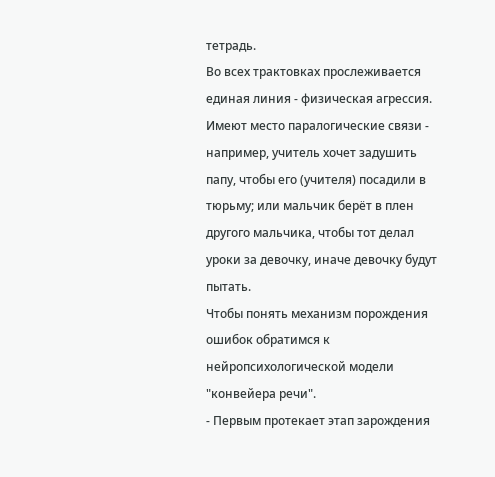тетрадь.
Во всех трактовках прослеживается единая линия - физическая агрессия. Имеют место паралогические связи - например, учитель хочет задушить папу, чтобы его (учителя) посадили в тюрьму; или мальчик берёт в плен другого мальчика, чтобы тот делал уроки за девочку, иначе девочку будут пытать.
Чтобы понять механизм порождения ошибок обратимся к нейропсихологической модели "конвейера речи".
- Первым протекает этап зарождения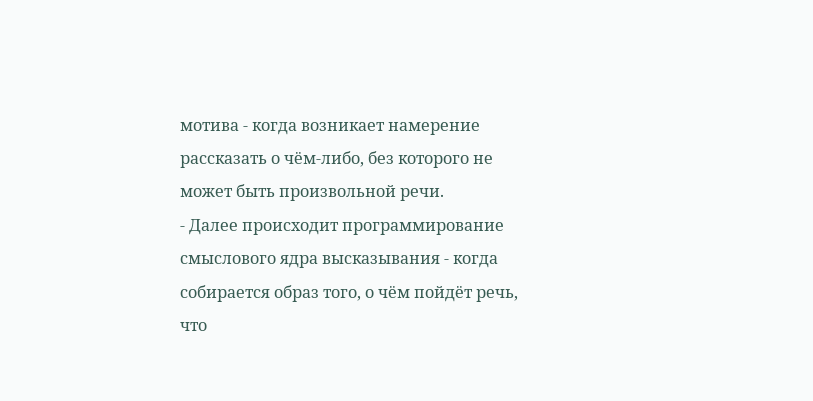мотива - когда возникает намерение рассказать о чём-либо, без которого не может быть произвольной речи.
- Далее происходит программирование смыслового ядра высказывания - когда собирается образ того, о чём пойдёт речь, что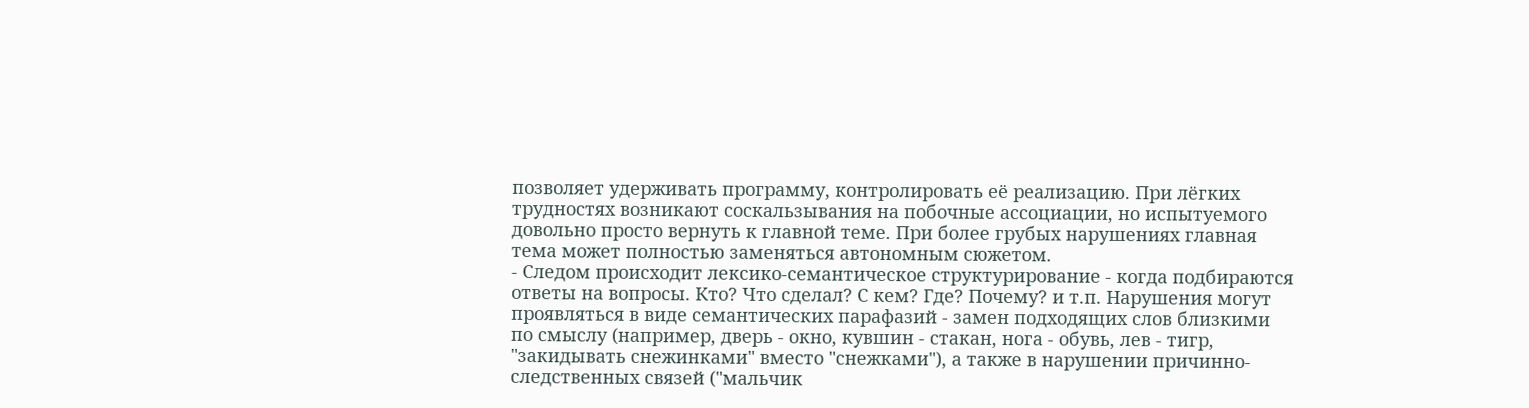позволяет удерживать программу, контролировать её реализацию. При лёгких трудностях возникают соскальзывания на побочные ассоциации, но испытуемого довольно просто вернуть к главной теме. При более грубых нарушениях главная тема может полностью заменяться автономным сюжетом.
- Следом происходит лексико-семантическое структурирование - когда подбираются ответы на вопросы. Кто? Что сделал? С кем? Где? Почему? и т.п. Нарушения могут проявляться в виде семантических парафазий - замен подходящих слов близкими по смыслу (например, дверь - окно, кувшин - стакан, нога - обувь, лев - тигр, "закидывать снежинками" вместо "снежками"), а также в нарушении причинно-следственных связей ("мальчик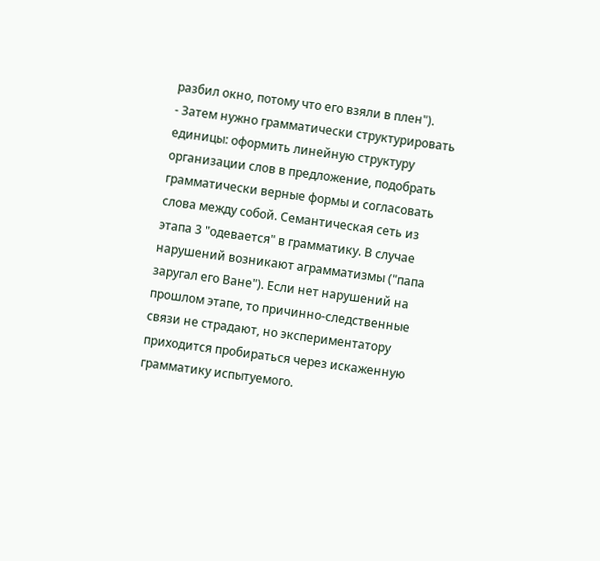разбил окно, потому что его взяли в плен").
- Затем нужно грамматически структурировать единицы: оформить линейную структуру организации слов в предложение, подобрать грамматически верные формы и согласовать слова между собой. Семантическая сеть из этапа 3 "одевается" в грамматику. В случае нарушений возникают аграмматизмы ("папа заругал его Ване"). Если нет нарушений на прошлом этапе, то причинно-следственные связи не страдают, но экспериментатору приходится пробираться через искаженную грамматику испытуемого.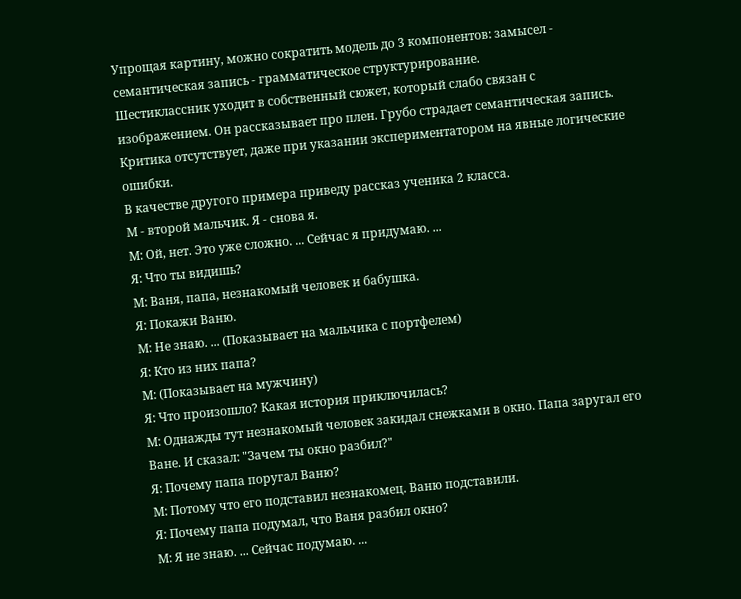Упрощая картину, можно сократить модель до 3 компонентов: замысел - семантическая запись - грамматическое структурирование.
Шестиклассник уходит в собственный сюжет, который слабо связан с изображением. Он рассказывает про плен. Грубо страдает семантическая запись. Критика отсутствует, даже при указании экспериментатором на явные логические ошибки.
В качестве другого примера приведу рассказ ученика 2 класса.
М - второй мальчик. Я - снова я.
М: Ой, нет. Это уже сложно. ... Сейчас я придумаю. ...
Я: Что ты видишь?
М: Ваня, папа, незнакомый человек и бабушка.
Я: Покажи Ваню.
М: Не знаю. ... (Показывает на мальчика с портфелем)
Я: Кто из них папа?
М: (Показывает на мужчину)
Я: Что произошло? Какая история приключилась?
М: Однажды тут незнакомый человек закидал снежками в окно. Папа заругал его Ване. И сказал: "Зачем ты окно разбил?"
Я: Почему папа поругал Ваню?
М: Потому что его подставил незнакомец. Ваню подставили.
Я: Почему папа подумал, что Ваня разбил окно?
М: Я не знаю. ... Сейчас подумаю. ...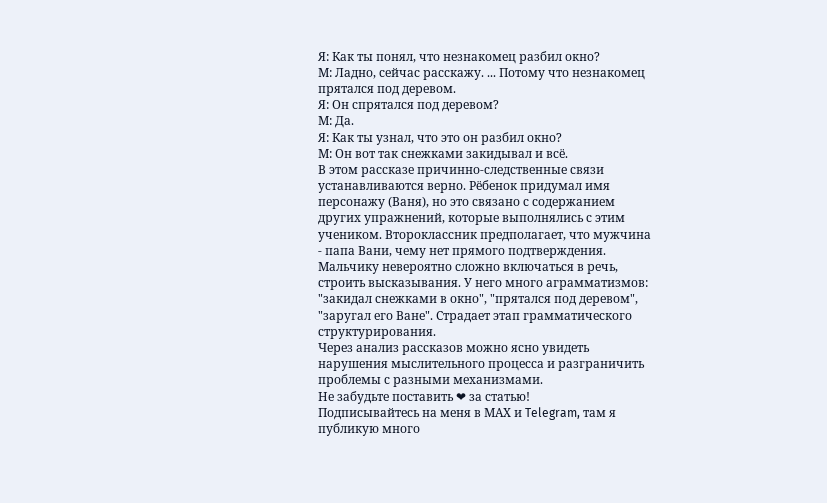Я: Как ты понял, что незнакомец разбил окно?
М: Ладно, сейчас расскажу. ... Потому что незнакомец прятался под деревом.
Я: Он спрятался под деревом?
М: Да.
Я: Как ты узнал, что это он разбил окно?
М: Он вот так снежками закидывал и всё.
В этом рассказе причинно-следственные связи устанавливаются верно. Рёбенок придумал имя персонажу (Ваня), но это связано с содержанием других упражнений, которые выполнялись с этим учеником. Второклассник предполагает, что мужчина - папа Вани, чему нет прямого подтверждения. Мальчику невероятно сложно включаться в речь, строить высказывания. У него много аграмматизмов: "закидал снежками в окно", "прятался под деревом", "заругал его Ване". Страдает этап грамматического структурирования.
Через анализ рассказов можно ясно увидеть нарушения мыслительного процесса и разграничить проблемы с разными механизмами.
Не забудьте поставить ❤ за статью!
Подписывайтесь на меня в МАХ и Telegram, там я публикую много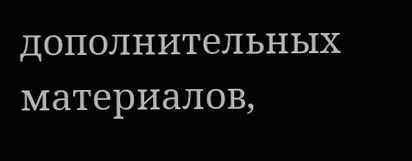дополнительных материалов,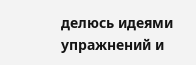делюсь идеями упражнений и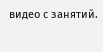видео с занятий.